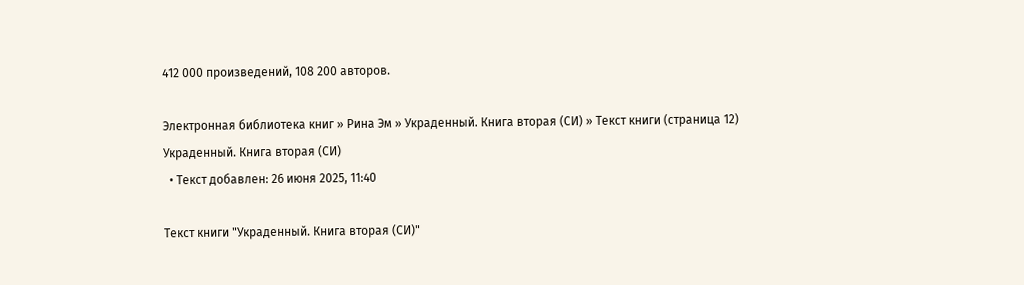412 000 произведений, 108 200 авторов.

Электронная библиотека книг » Рина Эм » Украденный. Книга вторая (СИ) » Текст книги (страница 12)
Украденный. Книга вторая (СИ)
  • Текст добавлен: 26 июня 2025, 11:40

Текст книги "Украденный. Книга вторая (СИ)"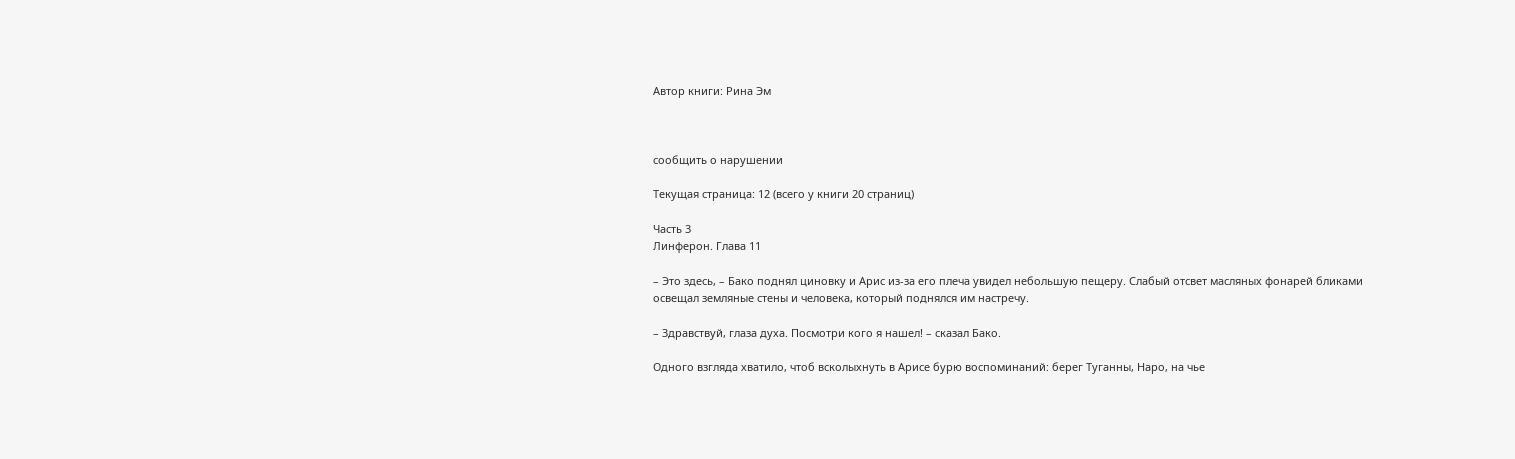Автор книги: Рина Эм



сообщить о нарушении

Текущая страница: 12 (всего у книги 20 страниц)

Часть 3
Линферон. Глава 11

– Это здесь, – Бако поднял циновку и Арис из-за его плеча увидел небольшую пещеру. Слабый отсвет масляных фонарей бликами освещал земляные стены и человека, который поднялся им настречу.

– Здравствуй, глаза духа. Посмотри кого я нашел! – сказал Бако.

Одного взгляда хватило, чтоб всколыхнуть в Арисе бурю воспоминаний: берег Туганны, Наро, на чье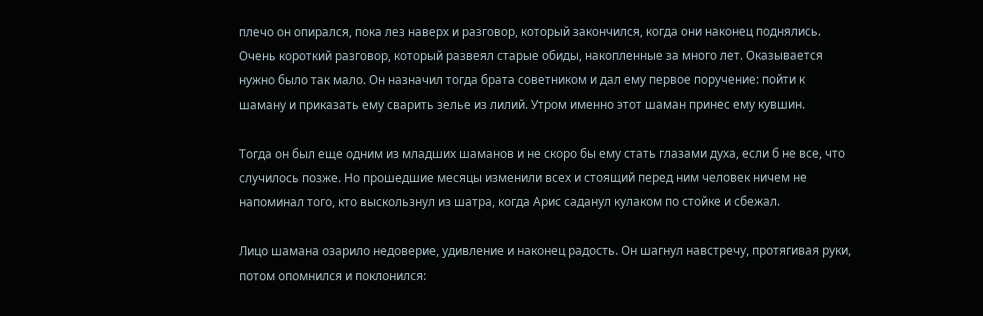плечо он опирался, пока лез наверх и разговор, который закончился, когда они наконец поднялись. Очень короткий разговор, который развеял старые обиды, накопленные за много лет. Оказывается нужно было так мало. Он назначил тогда брата советником и дал ему первое поручение: пойти к шаману и приказать ему сварить зелье из лилий. Утром именно этот шаман принес ему кувшин.

Тогда он был еще одним из младших шаманов и не скоро бы ему стать глазами духа, если б не все, что случилось позже. Но прошедшие месяцы изменили всех и стоящий перед ним человек ничем не напоминал того, кто выскользнул из шатра, когда Арис саданул кулаком по стойке и сбежал.

Лицо шамана озарило недоверие, удивление и наконец радость. Он шагнул навстречу, протягивая руки, потом опомнился и поклонился: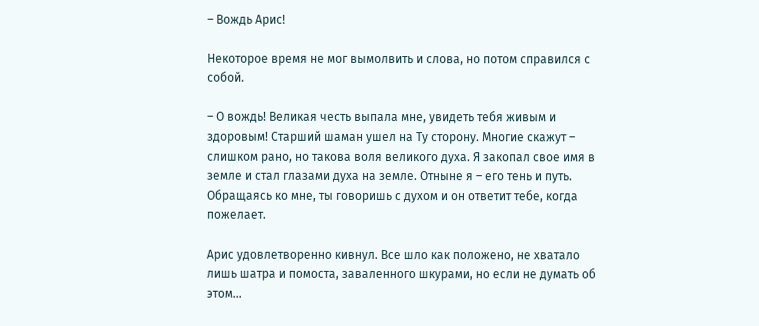– Вождь Арис!

Некоторое время не мог вымолвить и слова, но потом справился с собой.

– О вождь! Великая честь выпала мне, увидеть тебя живым и здоровым! Старший шаман ушел на Ту сторону. Многие скажут – слишком рано, но такова воля великого духа. Я закопал свое имя в земле и стал глазами духа на земле. Отныне я – его тень и путь. Обращаясь ко мне, ты говоришь с духом и он ответит тебе, когда пожелает.

Арис удовлетворенно кивнул. Все шло как положено, не хватало лишь шатра и помоста, заваленного шкурами, но если не думать об этом…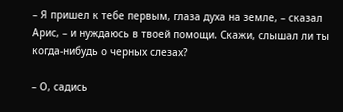– Я пришел к тебе первым, глаза духа на земле, – сказал Арис, – и нуждаюсь в твоей помощи. Скажи, слышал ли ты когда-нибудь о черных слезах?

– О, садись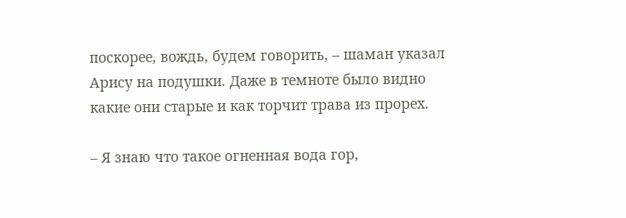поскорее, вождь, будем говорить, – шаман указал Арису на подушки. Даже в темноте было видно какие они старые и как торчит трава из прорех.

– Я знаю что такое огненная вода гор,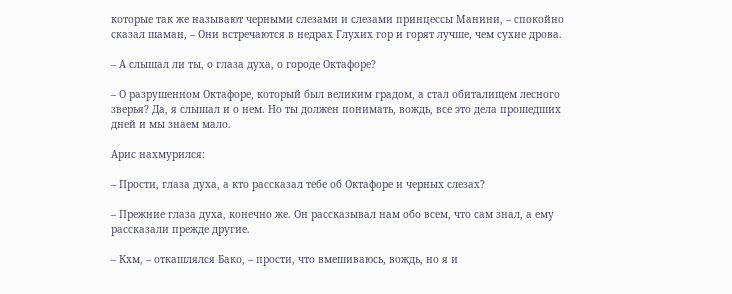которые так же называют черными слезами и слезами принцессы Манини, – спокойно сказал шаман, – Они встречаются в недрах Глухих гор и горят лучше, чем сухие дрова.

– А слышал ли ты, о глаза духа, о городе Октафоре?

– О разрушенном Октафоре, который был великим градом, а стал обиталищем лесного зверья? Да, я слышал и о нем. Но ты должен понимать, вождь, все это дела прошедших дней и мы знаем мало.

Арис нахмурился:

– Прости, глаза духа, а кто рассказал тебе об Октафоре и черных слезах?

– Прежние глаза духа, конечно же. Он рассказывал нам обо всем, что сам знал, а ему рассказали прежде другие.

– Кхм, – откашлялся Бако, – прости, что вмешиваюсь, вождь, но я и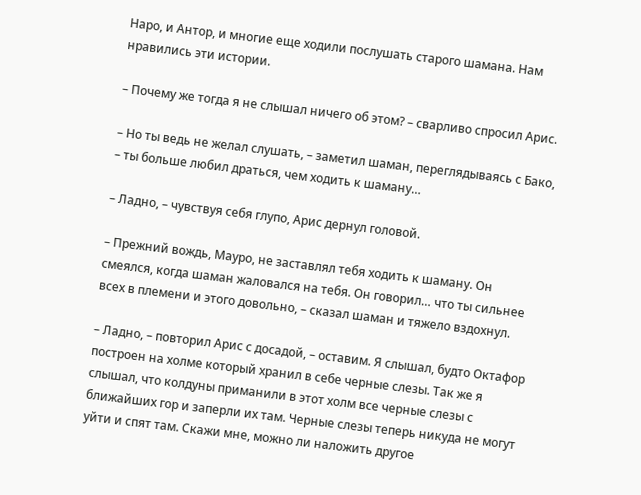Наро, и Антор, и многие еще ходили послушать старого шамана. Нам нравились эти истории.

– Почему же тогда я не слышал ничего об этом? – сварливо спросил Арис.

– Но ты ведь не желал слушать, – заметил шаман, переглядываясь с Бако, – ты больше любил драться, чем ходить к шаману…

– Ладно, – чувствуя себя глупо, Арис дернул головой.

– Прежний вождь, Мауро, не заставлял тебя ходить к шаману. Он смеялся, когда шаман жаловался на тебя. Он говорил… что ты сильнее всех в племени и этого довольно, – сказал шаман и тяжело вздохнул.

– Ладно, – повторил Арис с досадой, – оставим. Я слышал, будто Октафор построен на холме который хранил в себе черные слезы. Так же я слышал, что колдуны приманили в этот холм все черные слезы с ближайших гор и заперли их там. Черные слезы теперь никуда не могут уйти и спят там. Скажи мне, можно ли наложить другое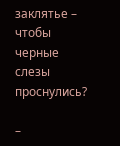заклятье – чтобы черные слезы проснулись?

–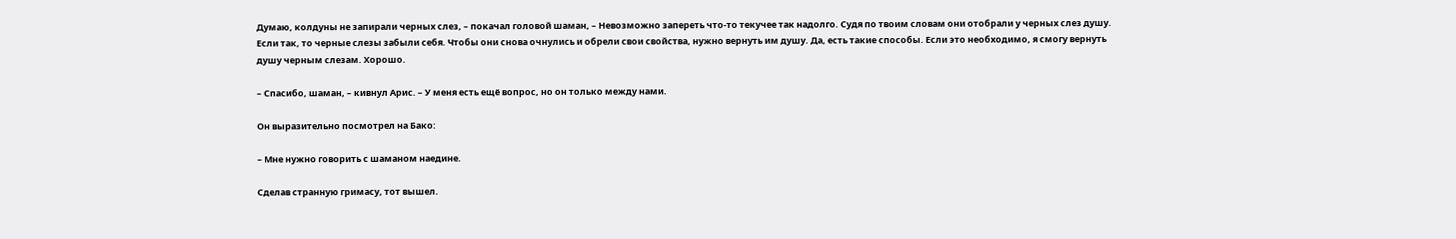Думаю, колдуны не запирали черных слез, – покачал головой шаман, – Невозможно запереть что-то текучее так надолго. Судя по твоим словам они отобрали у черных слез душу. Если так, то черные слезы забыли себя. Чтобы они снова очнулись и обрели свои свойства, нужно вернуть им душу. Да, есть такие способы. Если это необходимо, я смогу вернуть душу черным слезам. Хорошо.

– Спасибо, шаман, – кивнул Арис. – У меня есть ещё вопрос, но он только между нами.

Он выразительно посмотрел на Бако:

– Мне нужно говорить с шаманом наедине.

Сделав странную гримасу, тот вышел.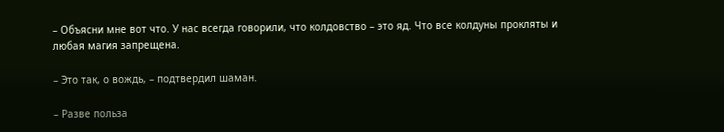– Объясни мне вот что. У нас всегда говорили, что колдовство – это яд. Что все колдуны прокляты и любая магия запрещена.

– Это так, о вождь, – подтвердил шаман.

– Разве польза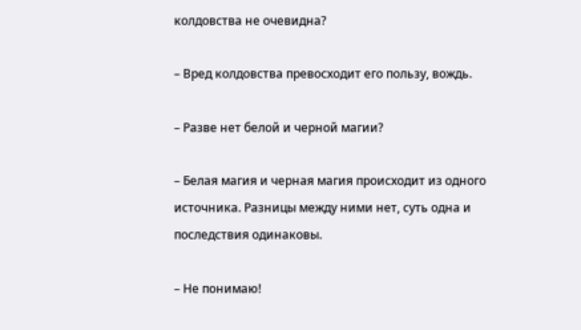колдовства не очевидна?

– Вред колдовства превосходит его пользу, вождь.

– Разве нет белой и черной магии?

– Белая магия и черная магия происходит из одного источника. Разницы между ними нет, суть одна и последствия одинаковы.

– Не понимаю!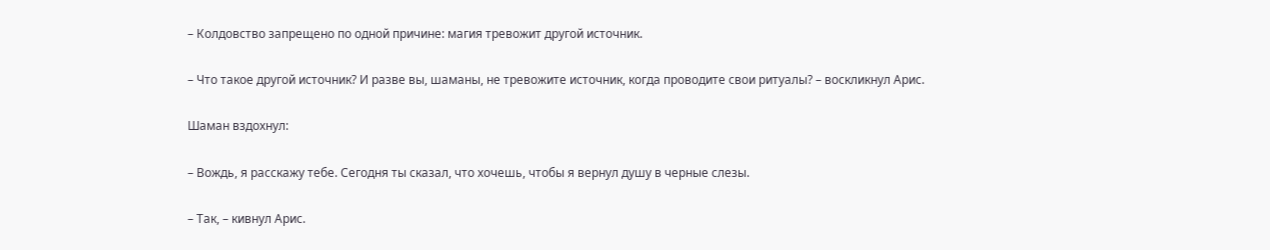– Колдовство запрещено по одной причине: магия тревожит другой источник.

– Что такое другой источник? И разве вы, шаманы, не тревожите источник, когда проводите свои ритуалы? – воскликнул Арис.

Шаман вздохнул:

– Вождь, я расскажу тебе. Сегодня ты сказал, что хочешь, чтобы я вернул душу в черные слезы.

– Так, – кивнул Арис.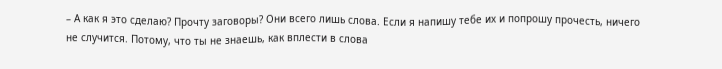– А как я это сделаю? Прочту заговоры? Они всего лишь слова. Если я напишу тебе их и попрошу прочесть, ничего не случится. Потому, что ты не знаешь, как вплести в слова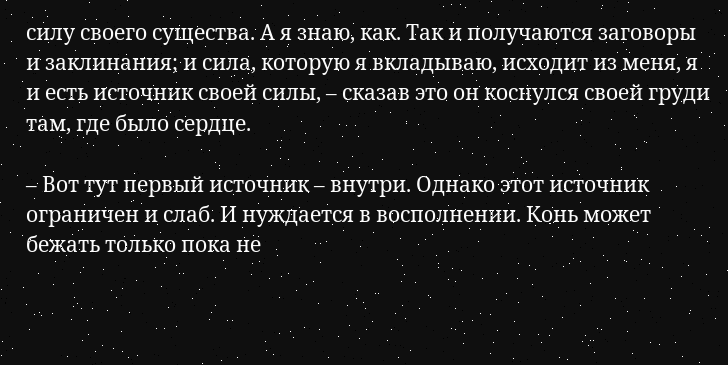силу своего существа. А я знаю, как. Так и получаются заговоры и заклинания; и сила, которую я вкладываю, исходит из меня, я и есть источник своей силы, – сказав это он коснулся своей груди там, где было сердце.

– Вот тут первый источник – внутри. Однако этот источник ограничен и слаб. И нуждается в восполнении. Конь может бежать только пока не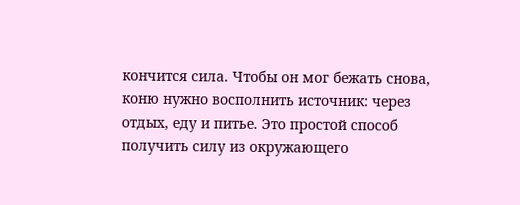кончится сила. Чтобы он мог бежать снова, коню нужно восполнить источник: через отдых, еду и питье. Это простой способ получить силу из окружающего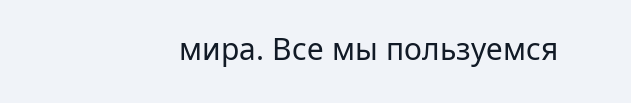мира. Все мы пользуемся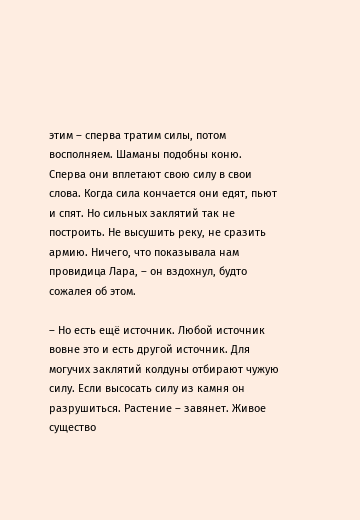этим – сперва тратим силы, потом восполняем. Шаманы подобны коню. Сперва они вплетают свою силу в свои слова. Когда сила кончается они едят, пьют и спят. Но сильных заклятий так не построить. Не высушить реку, не сразить армию. Ничего, что показывала нам провидица Лара, – он вздохнул, будто сожалея об этом.

– Но есть ещё источник. Любой источник вовне это и есть другой источник. Для могучих заклятий колдуны отбирают чужую силу. Если высосать силу из камня он разрушиться. Растение – завянет. Живое существо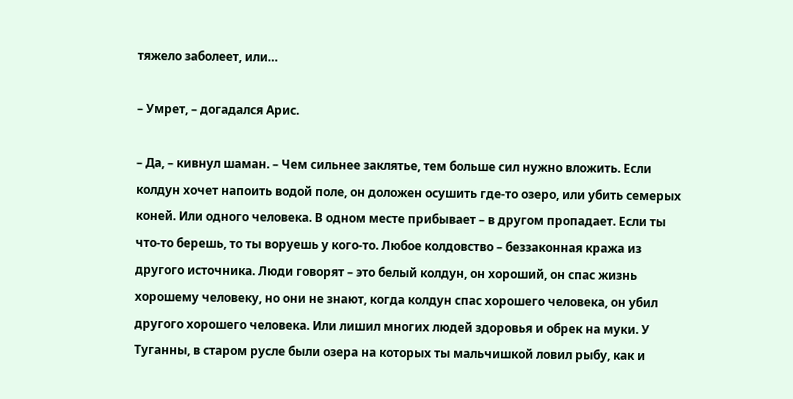тяжело заболеет, или…

– Умрет, – догадался Арис.

– Да, – кивнул шаман. – Чем сильнее заклятье, тем больше сил нужно вложить. Если колдун хочет напоить водой поле, он доложен осушить где-то озеро, или убить семерых коней. Или одного человека. В одном месте прибывает – в другом пропадает. Если ты что-то берешь, то ты воруешь у кого-то. Любое колдовство – беззаконная кража из другого источника. Люди говорят – это белый колдун, он хороший, он спас жизнь хорошему человеку, но они не знают, когда колдун спас хорошего человека, он убил другого хорошего человека. Или лишил многих людей здоровья и обрек на муки. У Туганны, в старом русле были озера на которых ты мальчишкой ловил рыбу, как и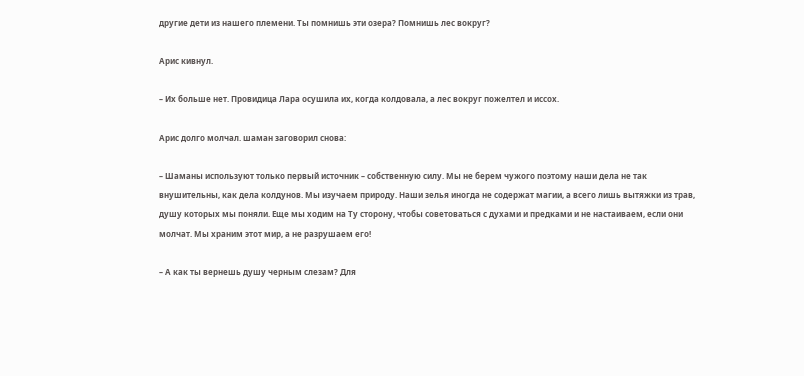другие дети из нашего племени. Ты помнишь эти озера? Помнишь лес вокруг?

Арис кивнул.

– Их больше нет. Провидица Лара осушила их, когда колдовала, а лес вокруг пожелтел и иссох.

Арис долго молчал. шаман заговорил снова:

– Шаманы используют только первый источник – собственную силу. Мы не берем чужого поэтому наши дела не так внушительны, как дела колдунов. Мы изучаем природу. Наши зелья иногда не содержат магии, а всего лишь вытяжки из трав, душу которых мы поняли. Еще мы ходим на Ту сторону, чтобы советоваться с духами и предками и не настаиваем, если они молчат. Мы храним этот мир, а не разрушаем его!

– А как ты вернешь душу черным слезам? Для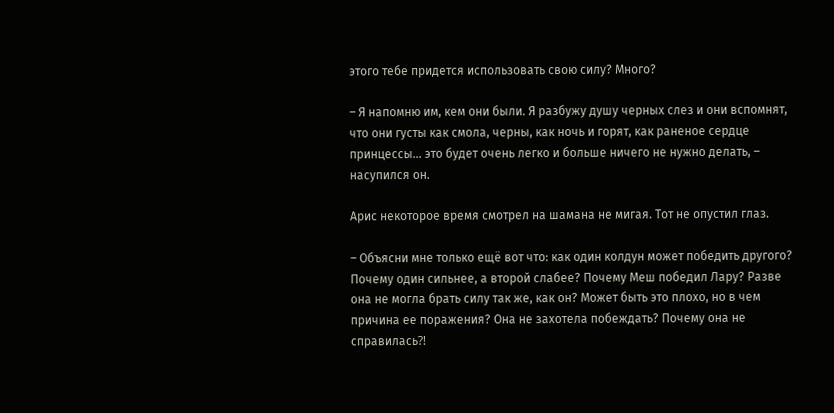этого тебе придется использовать свою силу? Много?

– Я напомню им, кем они были. Я разбужу душу черных слез и они вспомнят, что они густы как смола, черны, как ночь и горят, как раненое сердце принцессы… это будет очень легко и больше ничего не нужно делать, – насупился он.

Арис некоторое время смотрел на шамана не мигая. Тот не опустил глаз.

– Объясни мне только ещё вот что: как один колдун может победить другого? Почему один сильнее, а второй слабее? Почему Меш победил Лару? Разве она не могла брать силу так же, как он? Может быть это плохо, но в чем причина ее поражения? Она не захотела побеждать? Почему она не справилась⁈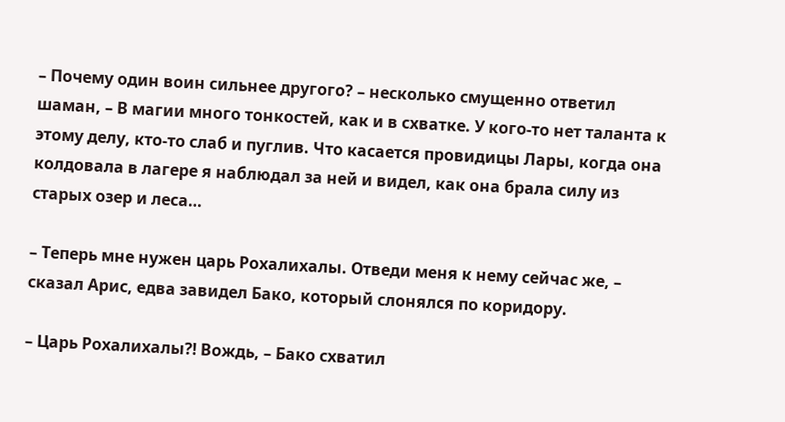– Почему один воин сильнее другого? – несколько смущенно ответил шаман, – В магии много тонкостей, как и в схватке. У кого-то нет таланта к этому делу, кто-то слаб и пуглив. Что касается провидицы Лары, когда она колдовала в лагере я наблюдал за ней и видел, как она брала силу из старых озер и леса…

– Теперь мне нужен царь Рохалихалы. Отведи меня к нему сейчас же, – сказал Арис, едва завидел Бако, который слонялся по коридору.

– Царь Рохалихалы⁈ Вождь, – Бако схватил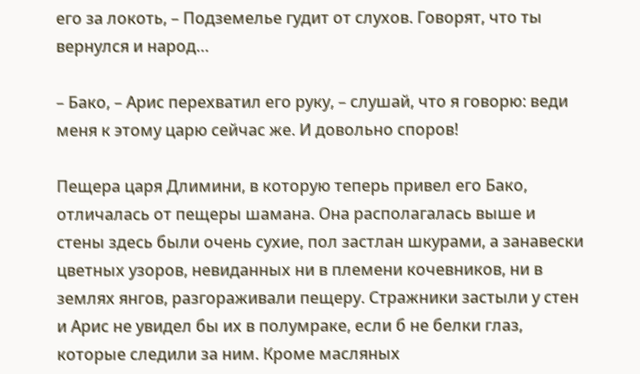его за локоть, – Подземелье гудит от слухов. Говорят, что ты вернулся и народ…

– Бако, – Арис перехватил его руку, – слушай, что я говорю: веди меня к этому царю сейчас же. И довольно споров!

Пещера царя Длимини, в которую теперь привел его Бако, отличалась от пещеры шамана. Она располагалась выше и стены здесь были очень сухие, пол застлан шкурами, а занавески цветных узоров, невиданных ни в племени кочевников, ни в землях янгов, разгораживали пещеру. Стражники застыли у стен и Арис не увидел бы их в полумраке, если б не белки глаз, которые следили за ним. Кроме масляных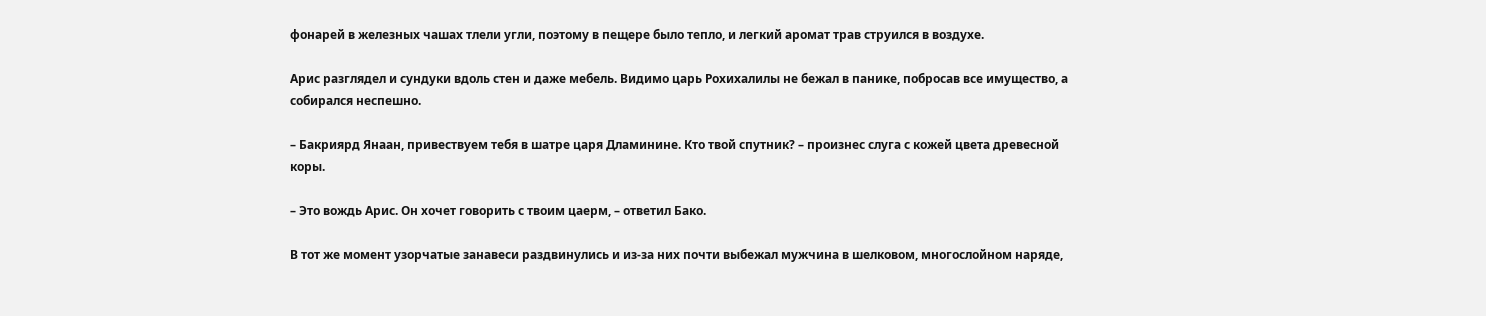фонарей в железных чашах тлели угли, поэтому в пещере было тепло, и легкий аромат трав струился в воздухе.

Арис разглядел и сундуки вдоль стен и даже мебель. Видимо царь Рохихалилы не бежал в панике, побросав все имущество, а собирался неспешно.

– Бакриярд Янаан, привествуем тебя в шатре царя Дламинине. Кто твой спутник? – произнес слуга с кожей цвета древесной коры.

– Это вождь Арис. Он хочет говорить с твоим цаерм, – ответил Бако.

В тот же момент узорчатые занавеси раздвинулись и из-за них почти выбежал мужчина в шелковом, многослойном наряде,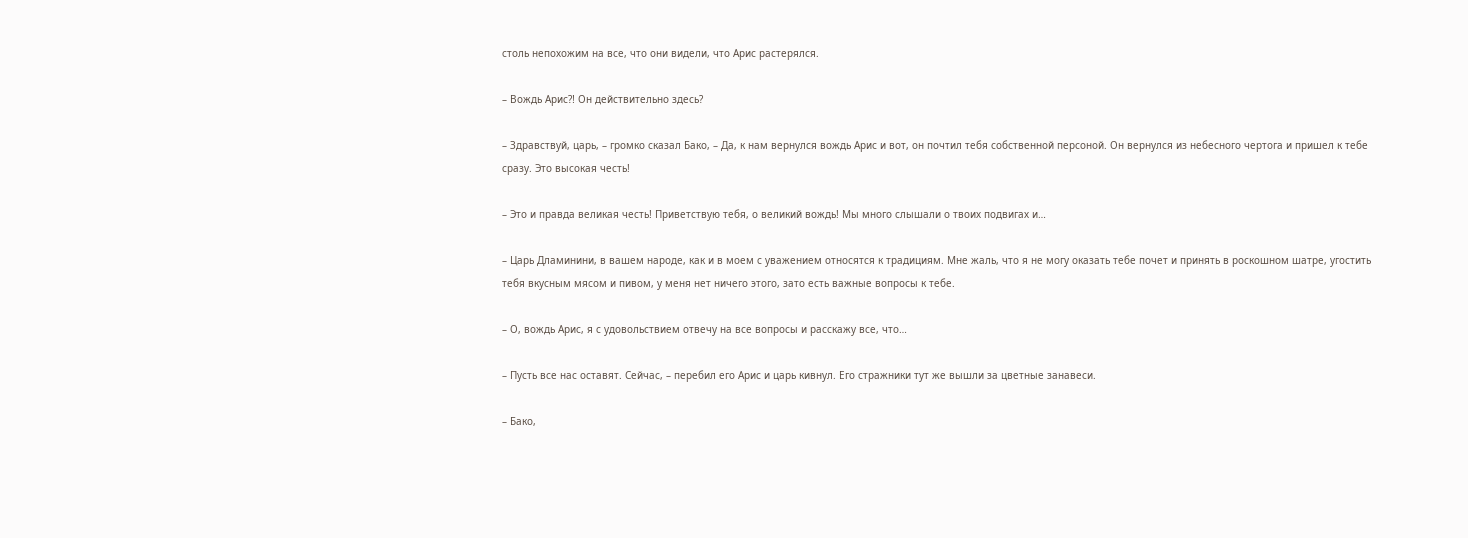столь непохожим на все, что они видели, что Арис растерялся.

– Вождь Арис⁈ Он действительно здесь?

– Здравствуй, царь, – громко сказал Бако, – Да, к нам вернулся вождь Арис и вот, он почтил тебя собственной персоной. Он вернулся из небесного чертога и пришел к тебе сразу. Это высокая честь!

– Это и правда великая честь! Приветствую тебя, о великий вождь! Мы много слышали о твоих подвигах и…

– Царь Дламинини, в вашем народе, как и в моем с уважением относятся к традициям. Мне жаль, что я не могу оказать тебе почет и принять в роскошном шатре, угостить тебя вкусным мясом и пивом, у меня нет ничего этого, зато есть важные вопросы к тебе.

– О, вождь Арис, я с удовольствием отвечу на все вопросы и расскажу все, что…

– Пусть все нас оставят. Сейчас, – перебил его Арис и царь кивнул. Его стражники тут же вышли за цветные занавеси.

– Бако,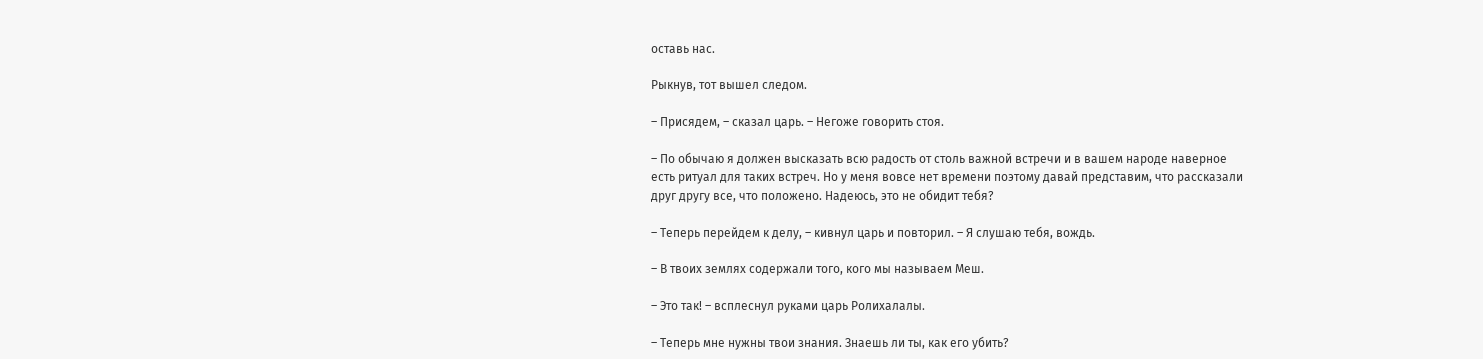оставь нас.

Рыкнув, тот вышел следом.

– Присядем, – сказал царь. – Негоже говорить стоя.

– По обычаю я должен высказать всю радость от столь важной встречи и в вашем народе наверное есть ритуал для таких встреч. Но у меня вовсе нет времени поэтому давай представим, что рассказали друг другу все, что положено. Надеюсь, это не обидит тебя?

– Теперь перейдем к делу, – кивнул царь и повторил. – Я слушаю тебя, вождь.

– В твоих землях содержали того, кого мы называем Меш.

– Это так! – всплеснул руками царь Ролихалалы.

– Теперь мне нужны твои знания. Знаешь ли ты, как его убить?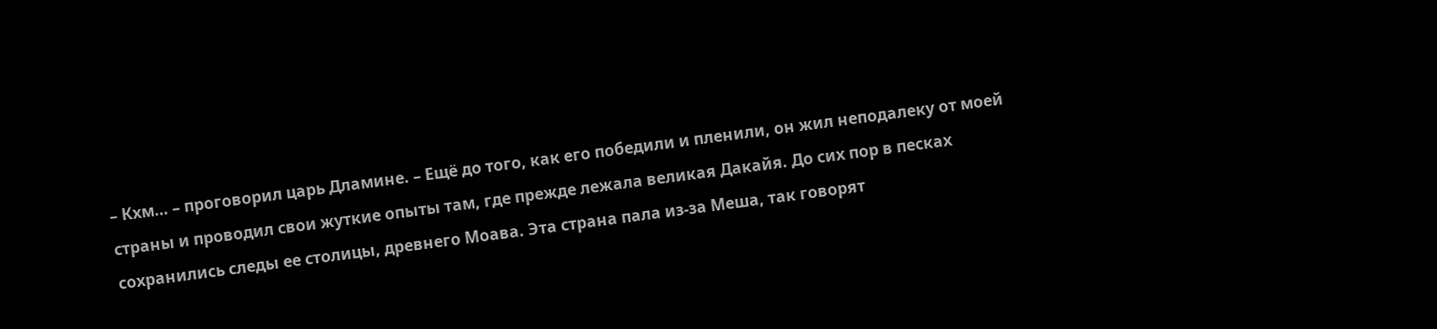– Кхм… – проговорил царь Дламине. – Ещё до того, как его победили и пленили, он жил неподалеку от моей страны и проводил свои жуткие опыты там, где прежде лежала великая Дакайя. До сих пор в песках сохранились следы ее столицы, древнего Моава. Эта страна пала из-за Меша, так говорят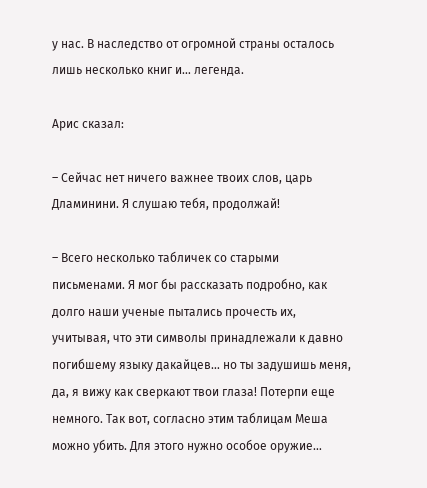у нас. В наследство от огромной страны осталось лишь несколько книг и… легенда.

Арис сказал:

– Сейчас нет ничего важнее твоих слов, царь Дламинини. Я слушаю тебя, продолжай!

– Всего несколько табличек со старыми письменами. Я мог бы рассказать подробно, как долго наши ученые пытались прочесть их, учитывая, что эти символы принадлежали к давно погибшему языку дакайцев… но ты задушишь меня, да, я вижу как сверкают твои глаза! Потерпи еще немного. Так вот, согласно этим таблицам Меша можно убить. Для этого нужно особое оружие…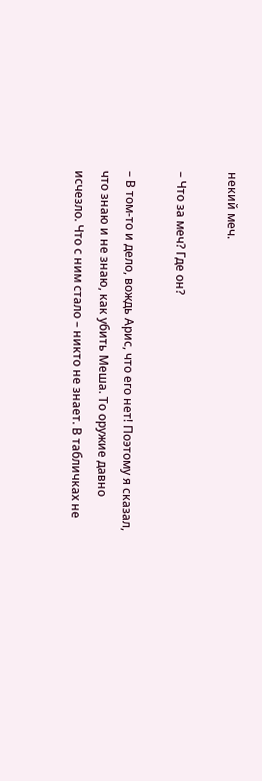некий меч.

– Что за меч? Где он?

– В том-то и дело, вождь Арис, что его нет! Поэтому я сказал, что знаю и не знаю, как убить Меша. То оружие давно исчезло. Что с ним стало – никто не знает. В табличках не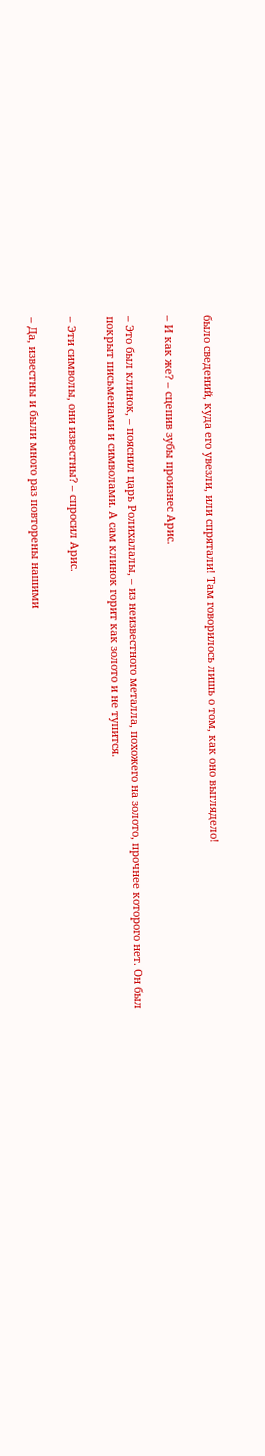было сведений, куда его увезли, или спрятали! Там говорилось лишь о том, как оно выглядело!

– И как же? – сцепив зубы произнес Арис.

– Это был клинок, – пояснил царь Ролихалалы, – из неизвестного металла, похожего на золото, прочнее которого нет. Он был покрыт письменами и символами. А сам клинок горит как золото и не тупится.

– Эти символы, они известны? – спросил Арис.

– Да, известны и были много раз повторены нашими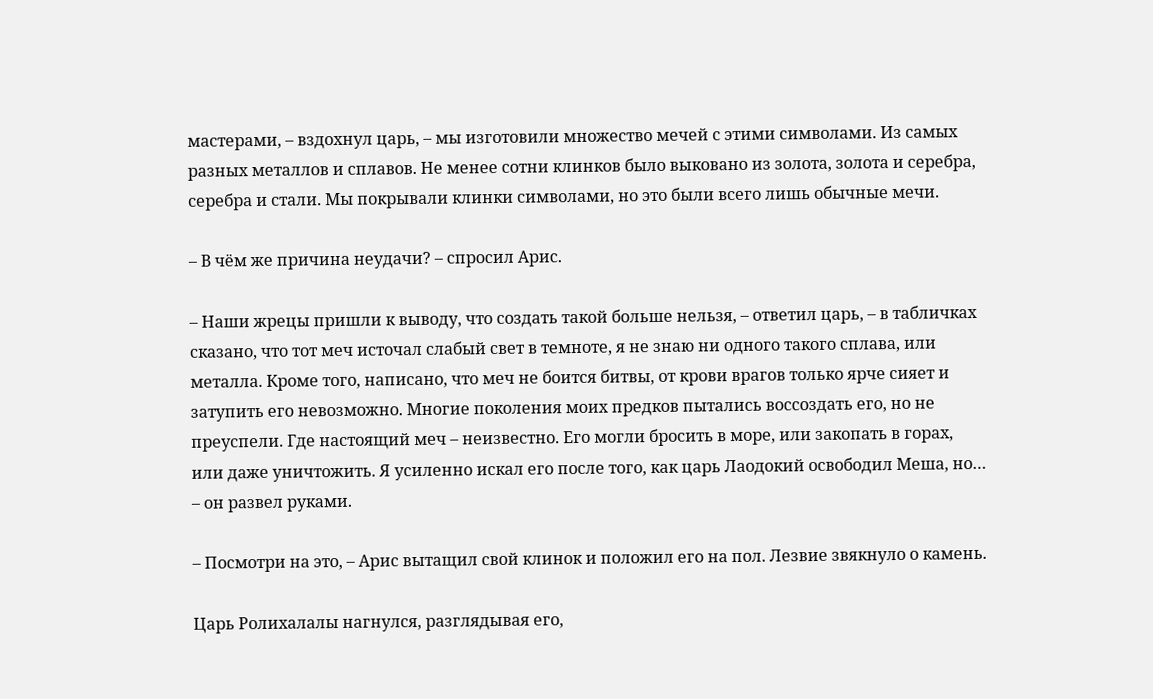мастерами, – вздохнул царь, – мы изготовили множество мечей с этими символами. Из самых разных металлов и сплавов. Не менее сотни клинков было выковано из золота, золота и серебра, серебра и стали. Мы покрывали клинки символами, но это были всего лишь обычные мечи.

– В чём же причина неудачи? – спросил Арис.

– Наши жрецы пришли к выводу, что создать такой больше нельзя, – ответил царь, – в табличках сказано, что тот меч источал слабый свет в темноте, я не знаю ни одного такого сплава, или металла. Кроме того, написано, что меч не боится битвы, от крови врагов только ярче сияет и затупить его невозможно. Многие поколения моих предков пытались воссоздать его, но не преуспели. Где настоящий меч – неизвестно. Его могли бросить в море, или закопать в горах, или даже уничтожить. Я усиленно искал его после того, как царь Лаодокий освободил Меша, но… – он развел руками.

– Посмотри на это, – Арис вытащил свой клинок и положил его на пол. Лезвие звякнуло о камень.

Царь Ролихалалы нагнулся, разглядывая его,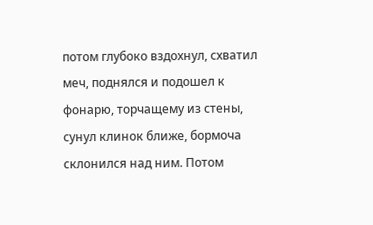потом глубоко вздохнул, схватил меч, поднялся и подошел к фонарю, торчащему из стены, сунул клинок ближе, бормоча склонился над ним. Потом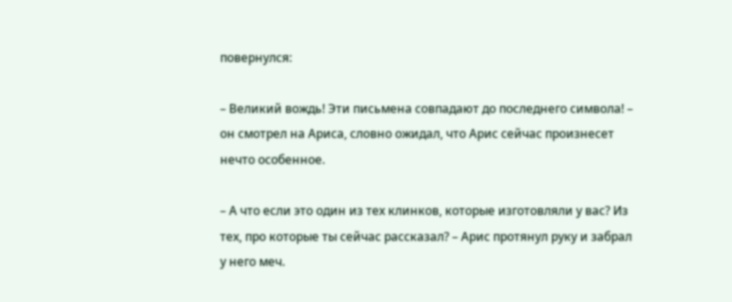повернулся:

– Великий вождь! Эти письмена совпадают до последнего символа! – он смотрел на Ариса, словно ожидал, что Арис сейчас произнесет нечто особенное.

– А что если это один из тех клинков, которые изготовляли у вас? Из тех, про которые ты сейчас рассказал? – Арис протянул руку и забрал у него меч.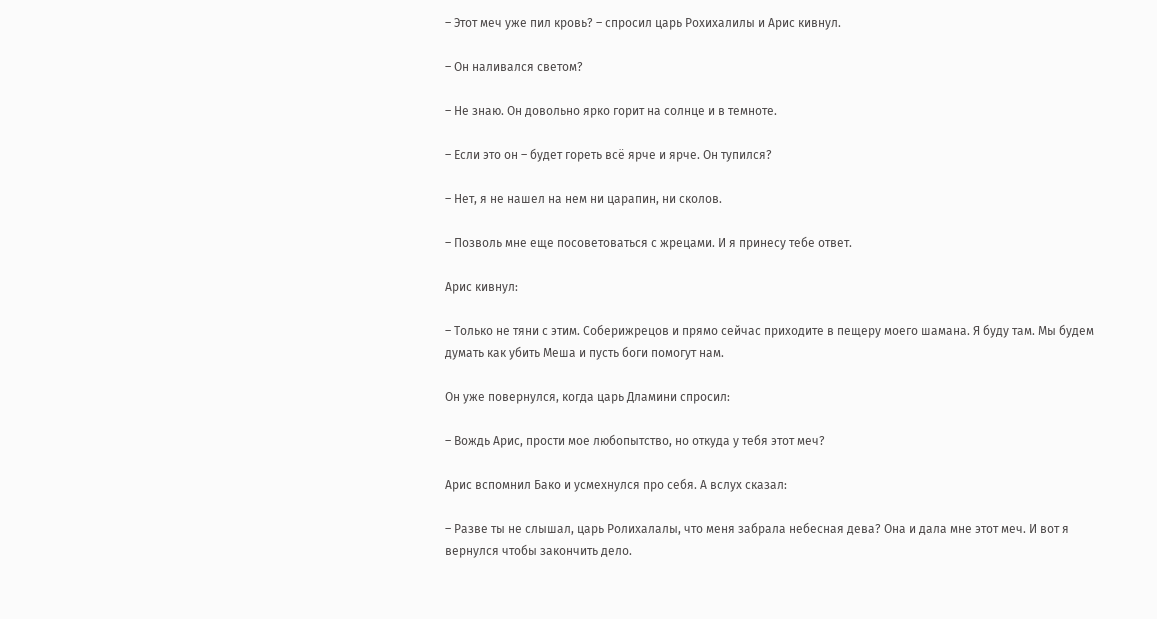– Этот меч уже пил кровь? – спросил царь Рохихалилы и Арис кивнул.

– Он наливался светом?

– Не знаю. Он довольно ярко горит на солнце и в темноте.

– Если это он – будет гореть всё ярче и ярче. Он тупился?

– Нет, я не нашел на нем ни царапин, ни сколов.

– Позволь мне еще посоветоваться с жрецами. И я принесу тебе ответ.

Арис кивнул:

– Только не тяни с этим. Соберижрецов и прямо сейчас приходите в пещеру моего шамана. Я буду там. Мы будем думать как убить Меша и пусть боги помогут нам.

Он уже повернулся, когда царь Дламини спросил:

– Вождь Арис, прости мое любопытство, но откуда у тебя этот меч?

Арис вспомнил Бако и усмехнулся про себя. А вслух сказал:

– Разве ты не слышал, царь Ролихалалы, что меня забрала небесная дева? Она и дала мне этот меч. И вот я вернулся чтобы закончить дело.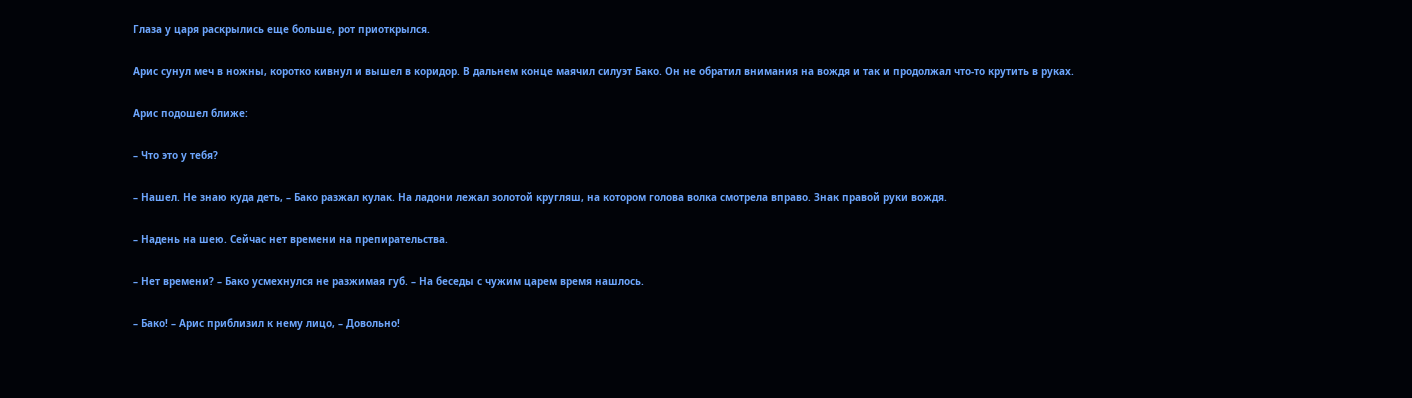Глаза у царя раскрылись еще больше, рот приоткрылся.

Арис сунул меч в ножны, коротко кивнул и вышел в коридор. В дальнем конце маячил силуэт Бако. Он не обратил внимания на вождя и так и продолжал что-то крутить в руках.

Арис подошел ближе:

– Что это у тебя?

– Нашел. Не знаю куда деть, – Бако разжал кулак. На ладони лежал золотой кругляш, на котором голова волка смотрела вправо. Знак правой руки вождя.

– Надень на шею. Сейчас нет времени на препирательства.

– Нет времени? – Бако усмехнулся не разжимая губ. – На беседы с чужим царем время нашлось.

– Бако! – Арис приблизил к нему лицо, – Довольно!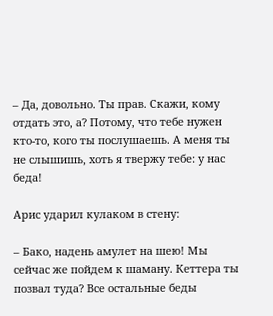– Да, довольно. Ты прав. Скажи, кому отдать это, а? Потому, что тебе нужен кто-то, кого ты послушаешь. А меня ты не слышишь, хоть я твержу тебе: у нас беда!

Арис ударил кулаком в стену:

– Бако, надень амулет на шею! Мы сейчас же пойдем к шаману. Кеттера ты позвал туда? Все остальные беды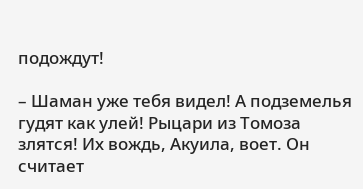подождут!

– Шаман уже тебя видел! А подземелья гудят как улей! Рыцари из Томоза злятся! Их вождь, Акуила, воет. Он считает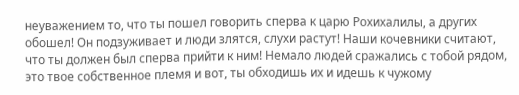неуважением то, что ты пошел говорить сперва к царю Рохихалилы, а других обошел! Он подзуживает и люди злятся, слухи растут! Наши кочевники считают, что ты должен был сперва прийти к ним! Немало людей сражались с тобой рядом, это твое собственное племя и вот, ты обходишь их и идешь к чужому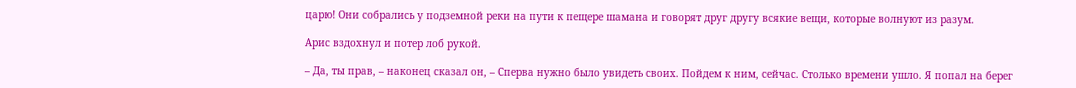царю! Они собрались у подземной реки на пути к пещере шамана и говорят друг другу всякие вещи, которые волнуют из разум.

Арис вздохнул и потер лоб рукой.

– Да, ты прав, – наконец сказал он, – Сперва нужно было увидеть своих. Пойдем к ним, сейчас. Столько времени ушло. Я попал на берег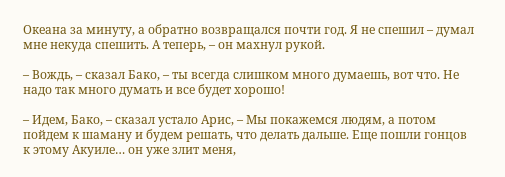Океана за минуту, а обратно возвращался почти год. Я не спешил – думал мне некуда спешить. А теперь, – он махнул рукой.

– Вождь, – сказал Бако, – ты всегда слишком много думаешь, вот что. Не надо так много думать и все будет хорошо!

– Идем, Бако, – сказал устало Арис, – Мы покажемся людям, а потом пойдем к шаману и будем решать, что делать дальше. Еще пошли гонцов к этому Акуиле… он уже злит меня,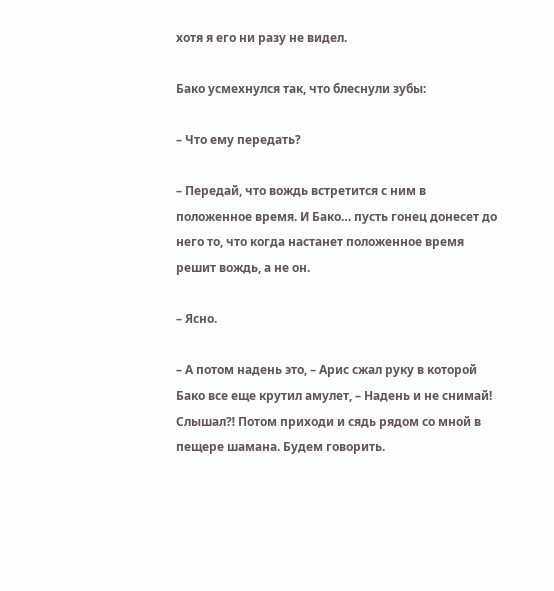хотя я его ни разу не видел.

Бако усмехнулся так, что блеснули зубы:

– Что ему передать?

– Передай, что вождь встретится с ним в положенное время. И Бако… пусть гонец донесет до него то, что когда настанет положенное время решит вождь, а не он.

– Ясно.

– А потом надень это, – Арис сжал руку в которой Бако все еще крутил амулет, – Надень и не снимай! Слышал⁈ Потом приходи и сядь рядом со мной в пещере шамана. Будем говорить.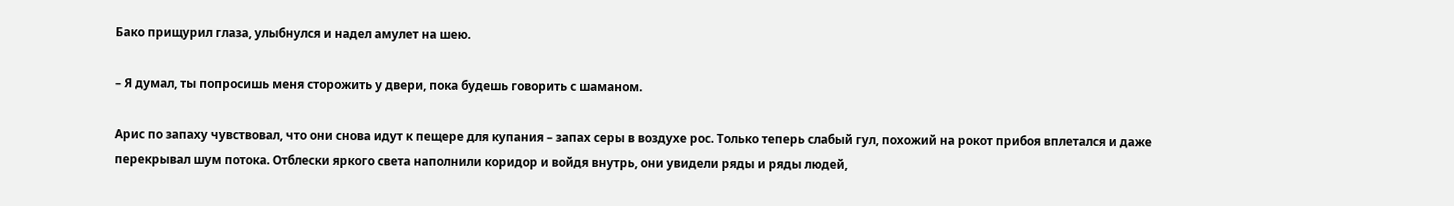Бако прищурил глаза, улыбнулся и надел амулет на шею.

– Я думал, ты попросишь меня сторожить у двери, пока будешь говорить с шаманом.

Арис по запаху чувствовал, что они снова идут к пещере для купания – запах серы в воздухе рос. Только теперь слабый гул, похожий на рокот прибоя вплетался и даже перекрывал шум потока. Отблески яркого света наполнили коридор и войдя внутрь, они увидели ряды и ряды людей,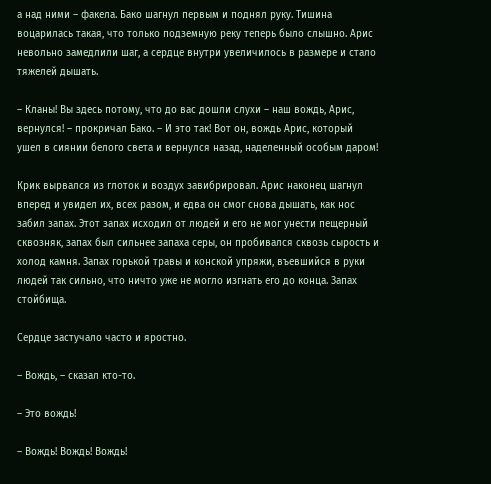а над ними – факела. Бако шагнул первым и поднял руку. Тишина воцарилась такая, что только подземную реку теперь было слышно. Арис невольно замедлили шаг, а сердце внутри увеличилось в размере и стало тяжелей дышать.

– Кланы! Вы здесь потому, что до вас дошли слухи – наш вождь, Арис, вернулся! – прокричал Бако. – И это так! Вот он, вождь Арис, который ушел в сиянии белого света и вернулся назад, наделенный особым даром!

Крик вырвался из глоток и воздух завибрировал. Арис наконец шагнул вперед и увидел их, всех разом, и едва он смог снова дышать, как нос забил запах. Этот запах исходил от людей и его не мог унести пещерный сквозняк, запах был сильнее запаха серы, он пробивался сквозь сырость и холод камня. Запах горькой травы и конской упряжи, въевшийся в руки людей так сильно, что ничто уже не могло изгнать его до конца. Запах стойбища.

Сердце застучало часто и яростно.

– Вождь, – сказал кто-то.

– Это вождь!

– Вождь! Вождь! Вождь!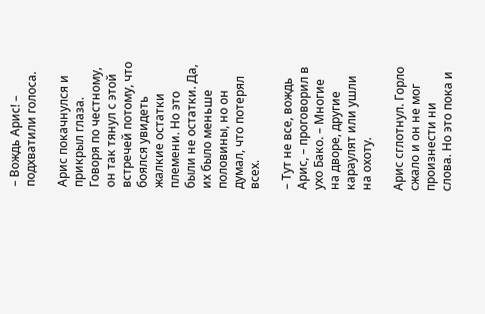– Вождь Арис! – подхватили голоса.

Арис покачнулся и прикрыл глаза. Говоря по честному, он так тянул с этой встречей потому, что боялся увидеть жалкие остатки племени. Но это были не остатки. Да, их было меньше половины, но он думал, что потерял всех.

– Тут не все, вождь Арис, – проговорил в ухо Бако. – Многие на дворе, другие караулят или ушли на охоту.

Арис сглотнул. Горло сжало и он не мог произнести ни слова. Но это пока и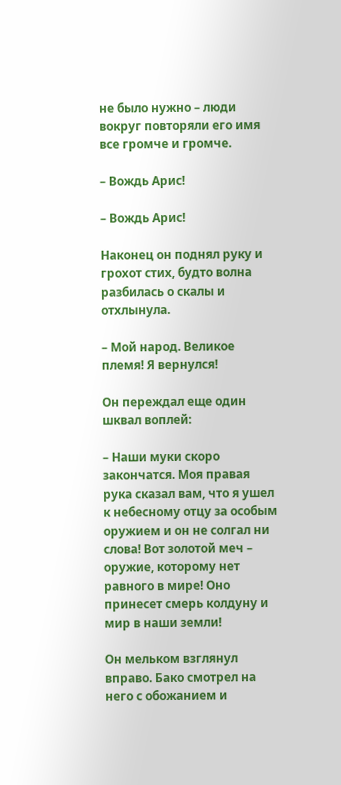не было нужно – люди вокруг повторяли его имя все громче и громче.

– Вождь Арис!

– Вождь Арис!

Наконец он поднял руку и грохот стих, будто волна разбилась о скалы и отхлынула.

– Мой народ. Великое племя! Я вернулся!

Он переждал еще один шквал воплей:

– Наши муки скоро закончатся. Моя правая рука сказал вам, что я ушел к небесному отцу за особым оружием и он не солгал ни слова! Вот золотой меч – оружие, которому нет равного в мире! Оно принесет смерь колдуну и мир в наши земли!

Он мельком взглянул вправо. Бако смотрел на него с обожанием и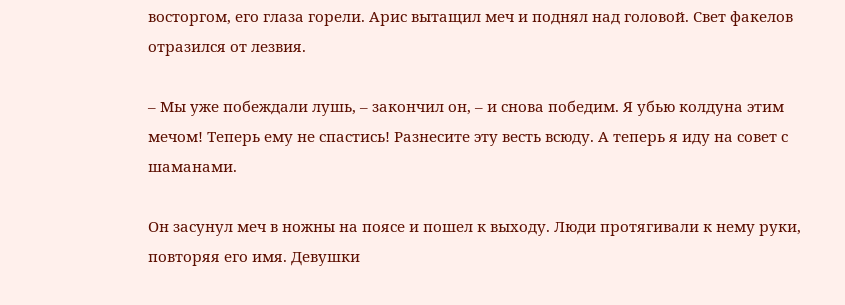восторгом, его глаза горели. Арис вытащил меч и поднял над головой. Свет факелов отразился от лезвия.

– Мы уже побеждали лушь, – закончил он, – и снова победим. Я убью колдуна этим мечом! Теперь ему не спастись! Разнесите эту весть всюду. А теперь я иду на совет с шаманами.

Он засунул меч в ножны на поясе и пошел к выходу. Люди протягивали к нему руки, повторяя его имя. Девушки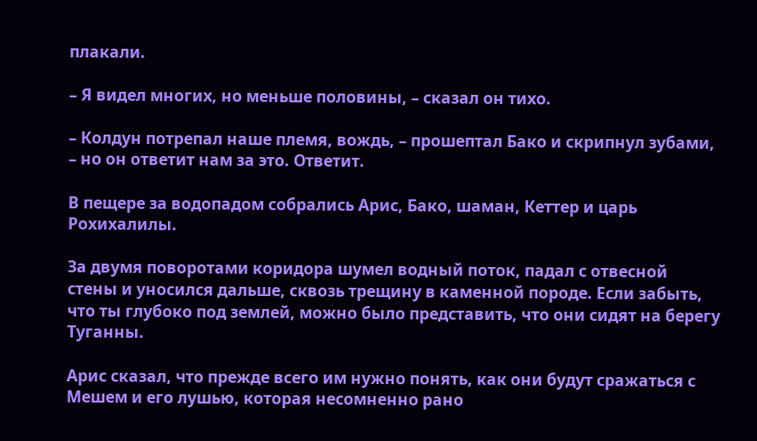плакали.

– Я видел многих, но меньше половины, – сказал он тихо.

– Колдун потрепал наше племя, вождь, – прошептал Бако и скрипнул зубами, – но он ответит нам за это. Ответит.

В пещере за водопадом собрались Арис, Бако, шаман, Кеттер и царь Рохихалилы.

За двумя поворотами коридора шумел водный поток, падал с отвесной стены и уносился дальше, сквозь трещину в каменной породе. Если забыть, что ты глубоко под землей, можно было представить, что они сидят на берегу Туганны.

Арис сказал, что прежде всего им нужно понять, как они будут сражаться с Мешем и его лушью, которая несомненно рано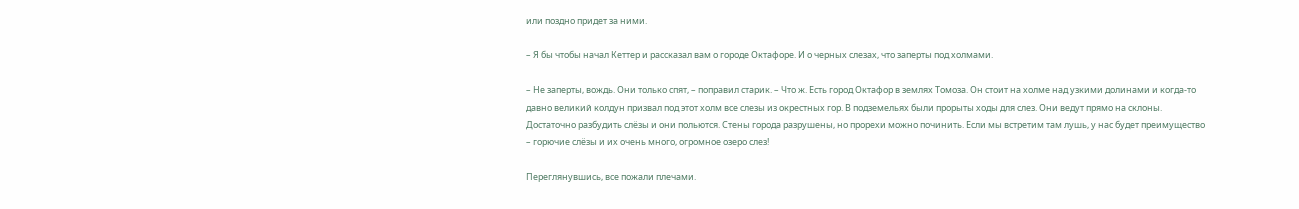или поздно придет за ними.

– Я бы чтобы начал Кеттер и рассказал вам о городе Октафоре. И о черных слезах, что заперты под холмами.

– Не заперты, вождь. Они только спят, – поправил старик. – Что ж. Есть город Октафор в землях Томоза. Он стоит на холме над узкими долинами и когда-то давно великий колдун призвал под этот холм все слезы из окрестных гор. В подземельях были прорыты ходы для слез. Они ведут прямо на склоны. Достаточно разбудить слёзы и они польются. Стены города разрушены, но прорехи можно починить. Если мы встретим там лушь, у нас будет преимущество – горючие слёзы и их очень много, огромное озеро слез!

Переглянувшись, все пожали плечами.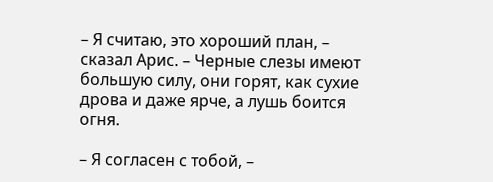– Я считаю, это хороший план, – сказал Арис. – Черные слезы имеют большую силу, они горят, как сухие дрова и даже ярче, а лушь боится огня.

– Я согласен с тобой, –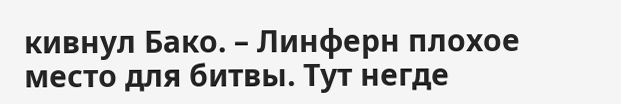кивнул Бако. – Линферн плохое место для битвы. Тут негде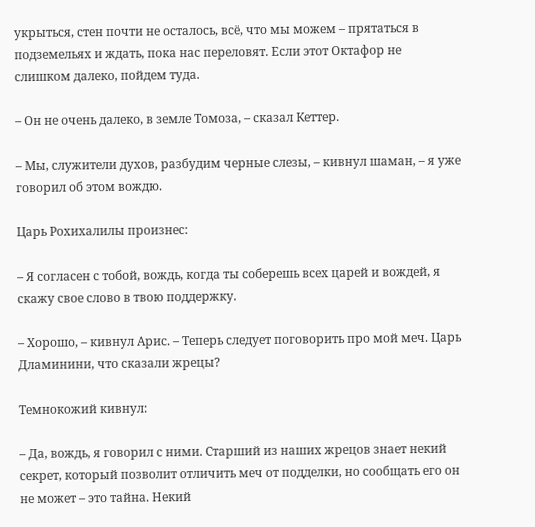укрыться, стен почти не осталось, всё, что мы можем – прятаться в подземельях и ждать, пока нас переловят. Если этот Октафор не слишком далеко, пойдем туда.

– Он не очень далеко, в земле Томоза, – сказал Кеттер.

– Мы, служители духов, разбудим черные слезы, – кивнул шаман, – я уже говорил об этом вождю.

Царь Рохихалилы произнес:

– Я согласен с тобой, вождь, когда ты соберешь всех царей и вождей, я скажу свое слово в твою поддержку.

– Хорошо, – кивнул Арис. – Теперь следует поговорить про мой меч. Царь Дламинини, что сказали жрецы?

Темнокожий кивнул:

– Да, вождь, я говорил с ними. Старший из наших жрецов знает некий секрет, который позволит отличить меч от подделки, но сообщать его он не может – это тайна. Некий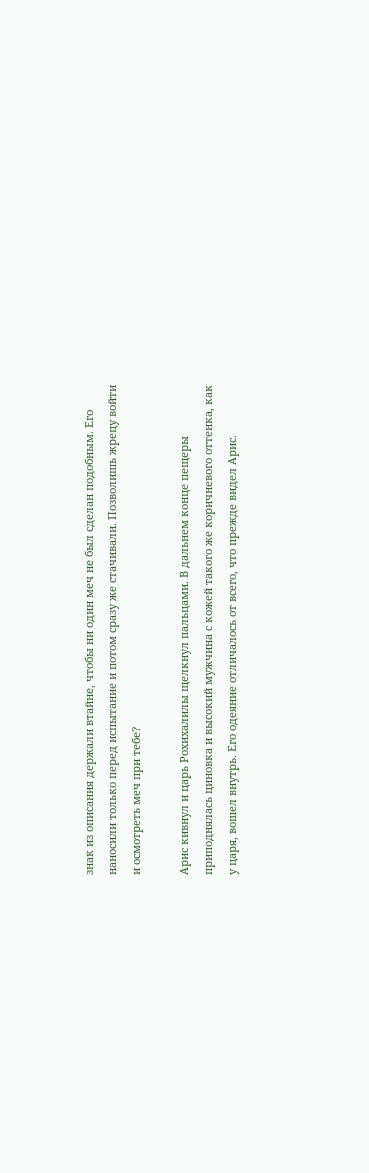знак из описания держали втайне, чтобы ни один меч не был сделан подобным. Его наносили только перед испытание и потом сразу же стачивали. Позволишь жрецу войти и осмотреть меч при тебе?

Арис кивнул и царь Рохихалилы щелкнул пальцами. В дальнем конце пещеры приподнялась циновка и высокий мужчина с кожей такого же коричневого оттенка, как у царя, вошел внутрь. Его одеяние отличалось от всего, что прежде видел Арис.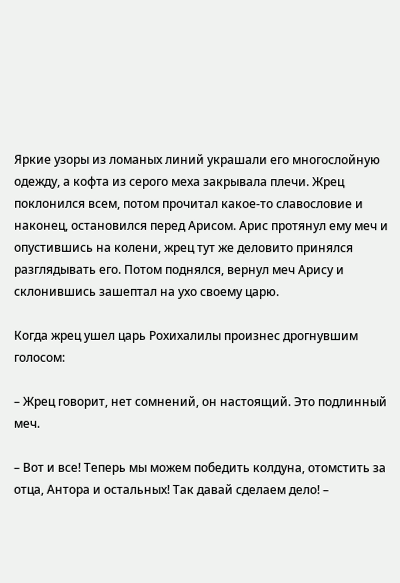Яркие узоры из ломаных линий украшали его многослойную одежду, а кофта из серого меха закрывала плечи. Жрец поклонился всем, потом прочитал какое-то славословие и наконец, остановился перед Арисом. Арис протянул ему меч и опустившись на колени, жрец тут же деловито принялся разглядывать его. Потом поднялся, вернул меч Арису и склонившись зашептал на ухо своему царю.

Когда жрец ушел царь Рохихалилы произнес дрогнувшим голосом:

– Жрец говорит, нет сомнений, он настоящий. Это подлинный меч.

– Вот и все! Теперь мы можем победить колдуна, отомстить за отца, Антора и остальных! Так давай сделаем дело! –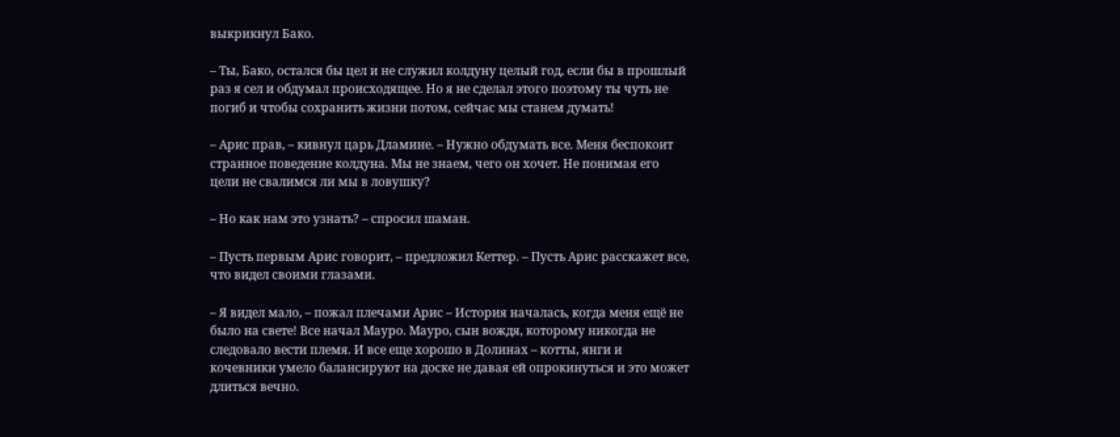выкрикнул Бако.

– Ты, Бако, остался бы цел и не служил колдуну целый год, если бы в прошлый раз я сел и обдумал происходящее. Но я не сделал этого поэтому ты чуть не погиб и чтобы сохранить жизни потом, сейчас мы станем думать!

– Арис прав, – кивнул царь Дламине. – Нужно обдумать все. Меня беспокоит странное поведение колдуна. Мы не знаем, чего он хочет. Не понимая его цели не свалимся ли мы в ловушку?

– Но как нам это узнать? – спросил шаман.

– Пусть первым Арис говорит, – предложил Кеттер. – Пусть Арис расскажет все, что видел своими глазами.

– Я видел мало, – пожал плечами Арис – История началась, когда меня ещё не было на свете! Все начал Мауро. Мауро, сын вождя, которому никогда не следовало вести племя. И все еще хорошо в Долинах – котты, янги и кочевники умело балансируют на доске не давая ей опрокинуться и это может длиться вечно.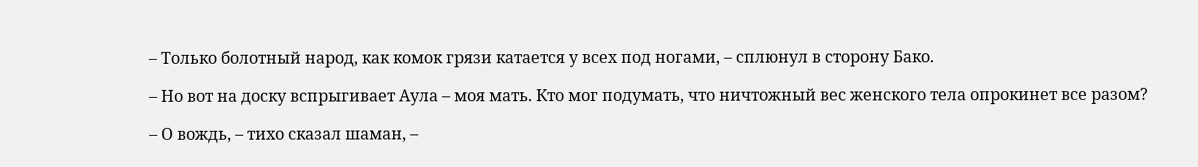– Только болотный народ, как комок грязи катается у всех под ногами, – сплюнул в сторону Бако.

– Но вот на доску вспрыгивает Аула – моя мать. Кто мог подумать, что ничтожный вес женского тела опрокинет все разом?

– О вождь, – тихо сказал шаман, –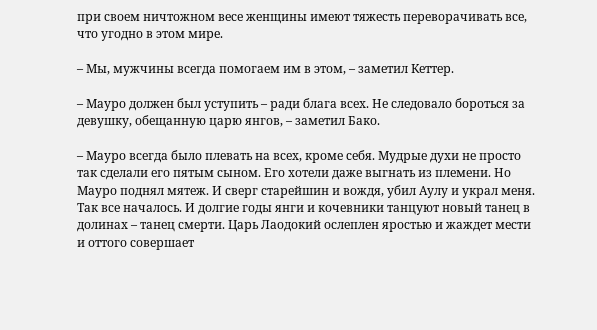при своем ничтожном весе женщины имеют тяжесть переворачивать все, что угодно в этом мире.

– Мы, мужчины всегда помогаем им в этом, – заметил Кеттер.

– Мауро должен был уступить – ради блага всех. Не следовало бороться за девушку, обещанную царю янгов, – заметил Бако.

– Мауро всегда было плевать на всех, кроме себя. Мудрые духи не просто так сделали его пятым сыном. Его хотели даже выгнать из племени. Но Мауро поднял мятеж. И сверг старейшин и вождя, убил Аулу и украл меня. Так все началось. И долгие годы янги и кочевники танцуют новый танец в долинах – танец смерти. Царь Лаодокий ослеплен яростью и жаждет мести и оттого совершает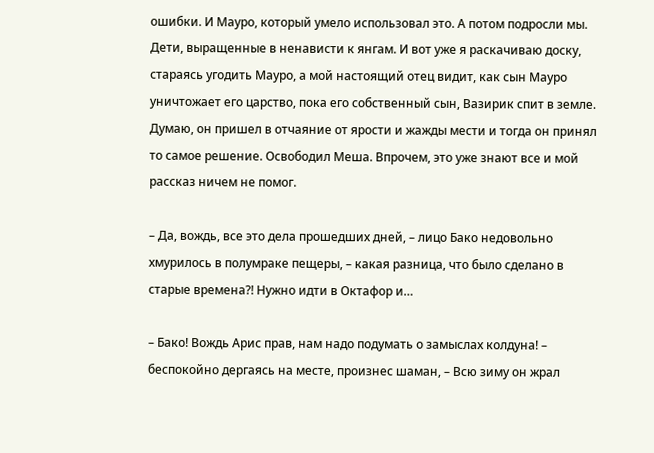ошибки. И Мауро, который умело использовал это. А потом подросли мы. Дети, выращенные в ненависти к янгам. И вот уже я раскачиваю доску, стараясь угодить Мауро, а мой настоящий отец видит, как сын Мауро уничтожает его царство, пока его собственный сын, Вазирик спит в земле. Думаю, он пришел в отчаяние от ярости и жажды мести и тогда он принял то самое решение. Освободил Меша. Впрочем, это уже знают все и мой рассказ ничем не помог.

– Да, вождь, все это дела прошедших дней, – лицо Бако недовольно хмурилось в полумраке пещеры, – какая разница, что было сделано в старые времена⁈ Нужно идти в Октафор и…

– Бако! Вождь Арис прав, нам надо подумать о замыслах колдуна! – беспокойно дергаясь на месте, произнес шаман, – Всю зиму он жрал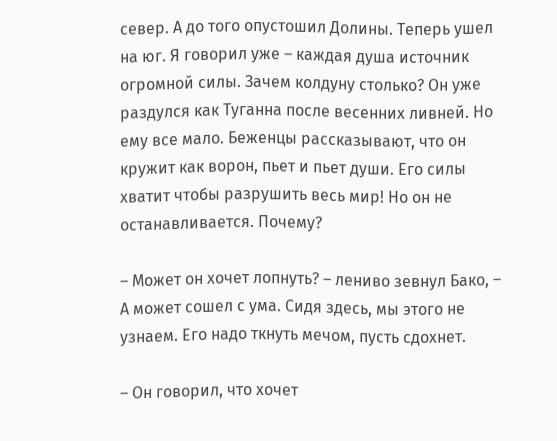север. А до того опустошил Долины. Теперь ушел на юг. Я говорил уже – каждая душа источник огромной силы. Зачем колдуну столько? Он уже раздулся как Туганна после весенних ливней. Но ему все мало. Беженцы рассказывают, что он кружит как ворон, пьет и пьет души. Его силы хватит чтобы разрушить весь мир! Но он не останавливается. Почему?

– Может он хочет лопнуть? – лениво зевнул Бако, – А может сошел с ума. Сидя здесь, мы этого не узнаем. Его надо ткнуть мечом, пусть сдохнет.

– Он говорил, что хочет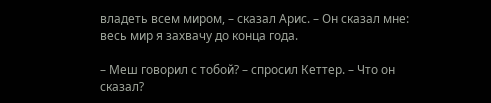владеть всем миром, – сказал Арис. – Он сказал мне: весь мир я захвачу до конца года.

– Меш говорил с тобой? – спросил Кеттер. – Что он сказал?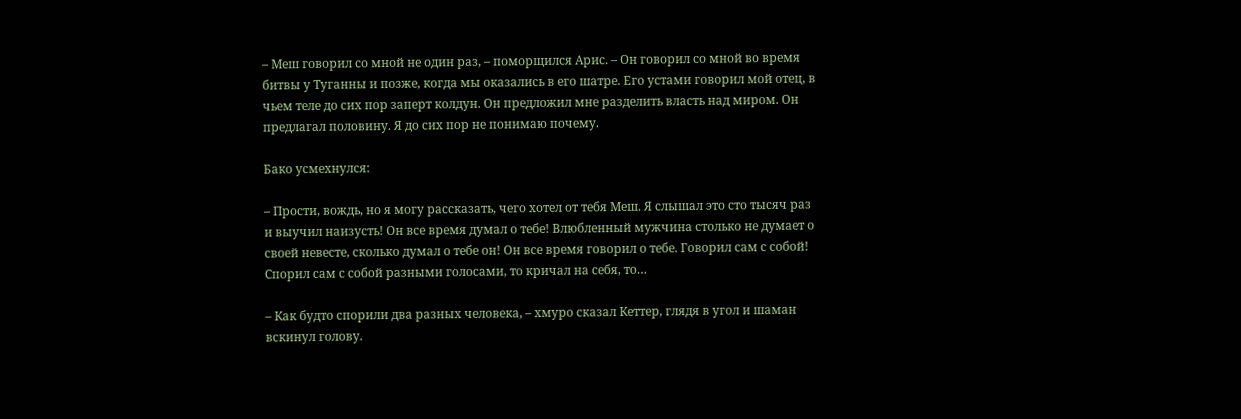– Меш говорил со мной не один раз, – поморщился Арис. – Он говорил со мной во время битвы у Туганны и позже, когда мы оказались в его шатре. Его устами говорил мой отец, в чьем теле до сих пор заперт колдун. Он предложил мне разделить власть над миром. Он предлагал половину. Я до сих пор не понимаю почему.

Бако усмехнулся:

– Прости, вождь, но я могу рассказать, чего хотел от тебя Меш. Я слышал это сто тысяч раз и выучил наизусть! Он все время думал о тебе! Влюбленный мужчина столько не думает о своей невесте, сколько думал о тебе он! Он все время говорил о тебе. Говорил сам с собой! Спорил сам с собой разными голосами, то кричал на себя, то…

– Как будто спорили два разных человека, – хмуро сказал Кеттер, глядя в угол и шаман вскинул голову.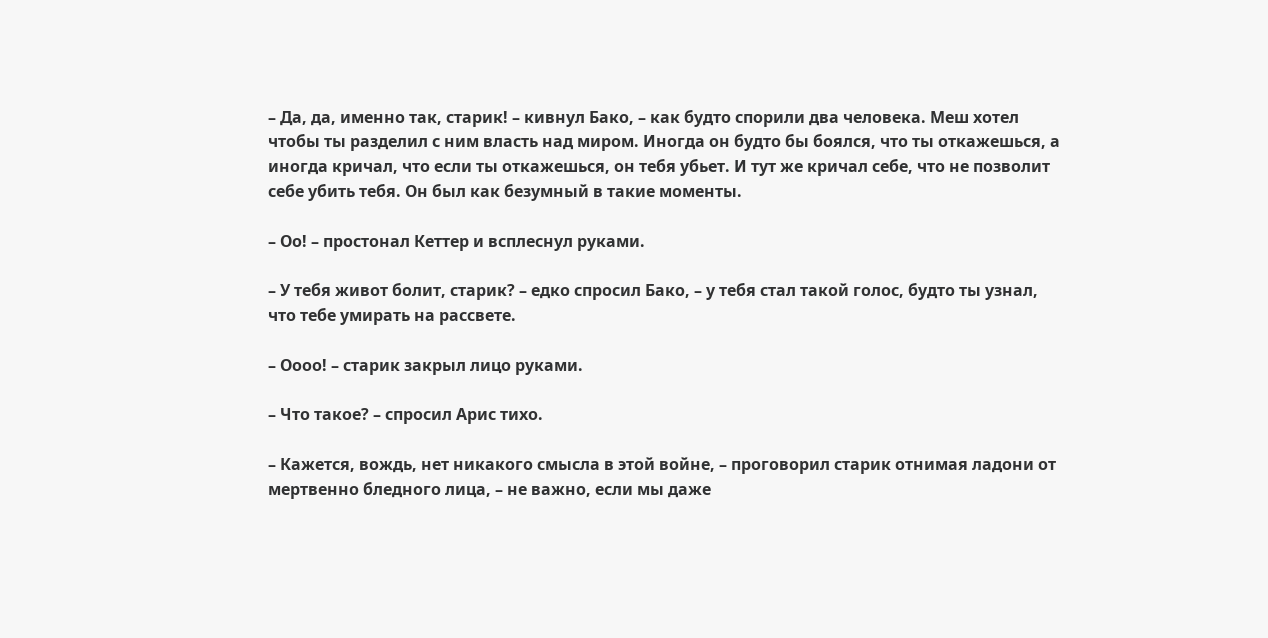– Да, да, именно так, старик! – кивнул Бако, – как будто спорили два человека. Меш хотел чтобы ты разделил с ним власть над миром. Иногда он будто бы боялся, что ты откажешься, а иногда кричал, что если ты откажешься, он тебя убьет. И тут же кричал себе, что не позволит себе убить тебя. Он был как безумный в такие моменты.

– Оо! – простонал Кеттер и всплеснул руками.

– У тебя живот болит, старик? – едко спросил Бако, – у тебя стал такой голос, будто ты узнал, что тебе умирать на рассвете.

– Оооо! – старик закрыл лицо руками.

– Что такое? – спросил Арис тихо.

– Кажется, вождь, нет никакого смысла в этой войне, – проговорил старик отнимая ладони от мертвенно бледного лица, – не важно, если мы даже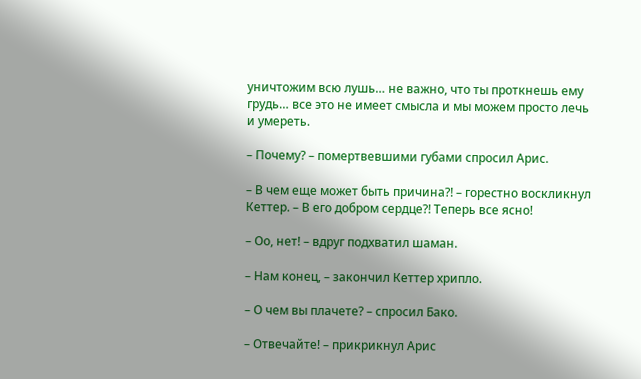уничтожим всю лушь… не важно, что ты проткнешь ему грудь… все это не имеет смысла и мы можем просто лечь и умереть.

– Почему? – помертвевшими губами спросил Арис.

– В чем еще может быть причина⁈ – горестно воскликнул Кеттер. – В его добром сердце⁈ Теперь все ясно!

– Оо, нет! – вдруг подхватил шаман.

– Нам конец, – закончил Кеттер хрипло.

– О чем вы плачете? – спросил Бако.

– Отвечайте! – прикрикнул Арис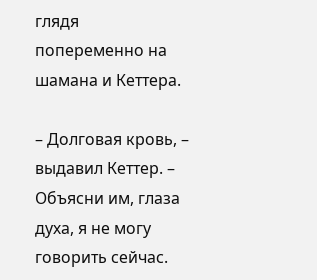глядя попеременно на шамана и Кеттера.

– Долговая кровь, – выдавил Кеттер. – Объясни им, глаза духа, я не могу говорить сейчас.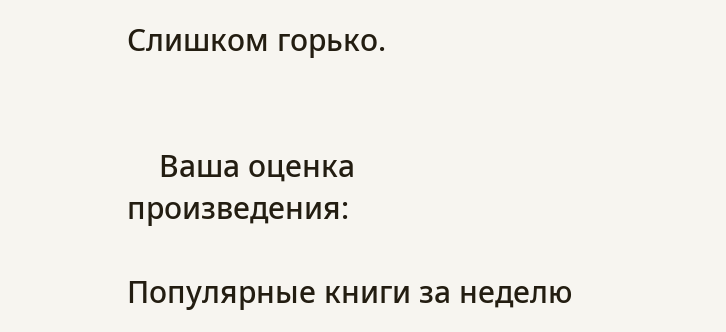Слишком горько.


    Ваша оценка произведения:

Популярные книги за неделю